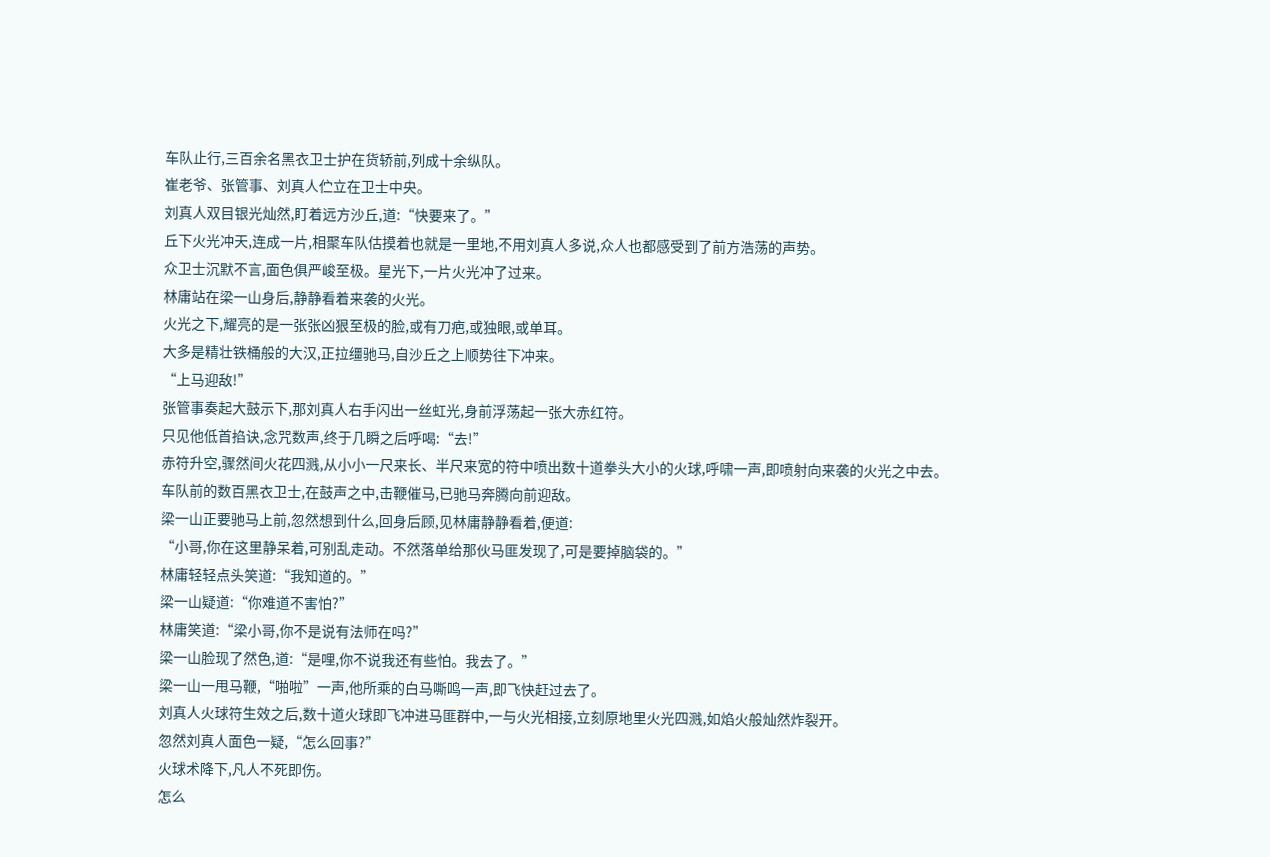车队止行,三百余名黑衣卫士护在货轿前,列成十余纵队。
崔老爷、张管事、刘真人伫立在卫士中央。
刘真人双目银光灿然,盯着远方沙丘,道:“快要来了。”
丘下火光冲天,连成一片,相聚车队估摸着也就是一里地,不用刘真人多说,众人也都感受到了前方浩荡的声势。
众卫士沉默不言,面色俱严峻至极。星光下,一片火光冲了过来。
林庸站在梁一山身后,静静看着来袭的火光。
火光之下,耀亮的是一张张凶狠至极的脸,或有刀疤,或独眼,或单耳。
大多是精壮铁桶般的大汉,正拉缰驰马,自沙丘之上顺势往下冲来。
“上马迎敌!”
张管事奏起大鼓示下,那刘真人右手闪出一丝虹光,身前浮荡起一张大赤红符。
只见他低首掐诀,念咒数声,终于几瞬之后呼喝:“去!”
赤符升空,骤然间火花四溅,从小小一尺来长、半尺来宽的符中喷出数十道拳头大小的火球,呼啸一声,即喷射向来袭的火光之中去。
车队前的数百黑衣卫士,在鼓声之中,击鞭催马,已驰马奔腾向前迎敌。
梁一山正要驰马上前,忽然想到什么,回身后顾,见林庸静静看着,便道:
“小哥,你在这里静呆着,可别乱走动。不然落单给那伙马匪发现了,可是要掉脑袋的。”
林庸轻轻点头笑道:“我知道的。”
梁一山疑道:“你难道不害怕?”
林庸笑道:“梁小哥,你不是说有法师在吗?”
梁一山脸现了然色,道:“是哩,你不说我还有些怕。我去了。”
梁一山一甩马鞭,“啪啦”一声,他所乘的白马嘶鸣一声,即飞快赶过去了。
刘真人火球符生效之后,数十道火球即飞冲进马匪群中,一与火光相接,立刻原地里火光四溅,如焰火般灿然炸裂开。
忽然刘真人面色一疑,“怎么回事?”
火球术降下,凡人不死即伤。
怎么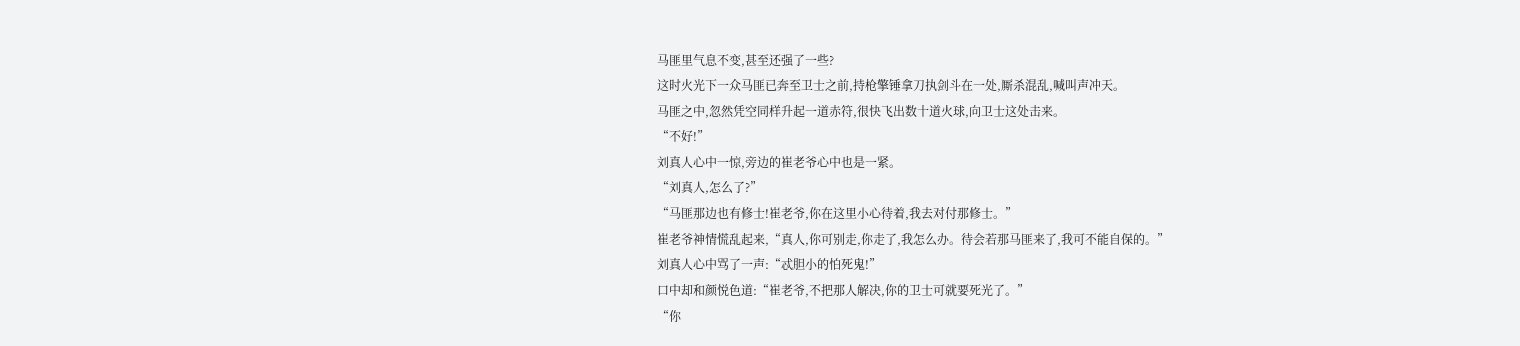马匪里气息不变,甚至还强了一些?
这时火光下一众马匪已奔至卫士之前,持枪擎锤拿刀执剑斗在一处,厮杀混乱,喊叫声冲天。
马匪之中,忽然凭空同样升起一道赤符,很快飞出数十道火球,向卫士这处击来。
“不好!”
刘真人心中一惊,旁边的崔老爷心中也是一紧。
“刘真人,怎么了?”
“马匪那边也有修士!崔老爷,你在这里小心待着,我去对付那修士。”
崔老爷神情慌乱起来,“真人,你可别走,你走了,我怎么办。待会若那马匪来了,我可不能自保的。”
刘真人心中骂了一声:“忒胆小的怕死鬼!”
口中却和颜悦色道:“崔老爷,不把那人解决,你的卫士可就要死光了。”
“你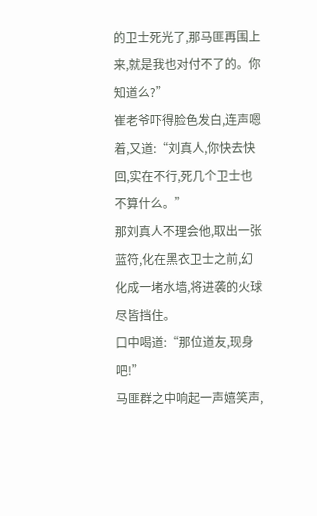的卫士死光了,那马匪再围上来,就是我也对付不了的。你知道么?”
崔老爷吓得脸色发白,连声嗯着,又道:“刘真人,你快去快回,实在不行,死几个卫士也不算什么。”
那刘真人不理会他,取出一张蓝符,化在黑衣卫士之前,幻化成一堵水墙,将进袭的火球尽皆挡住。
口中喝道:“那位道友,现身吧!”
马匪群之中响起一声嬉笑声,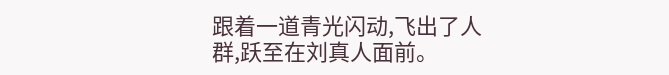跟着一道青光闪动,飞出了人群,跃至在刘真人面前。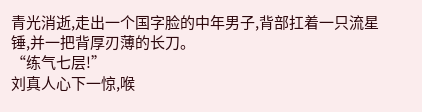青光消逝,走出一个国字脸的中年男子,背部扛着一只流星锤,并一把背厚刃薄的长刀。
“练气七层!”
刘真人心下一惊,喉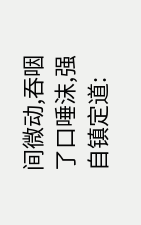间微动,吞咽了口唾沫,强自镇定道: